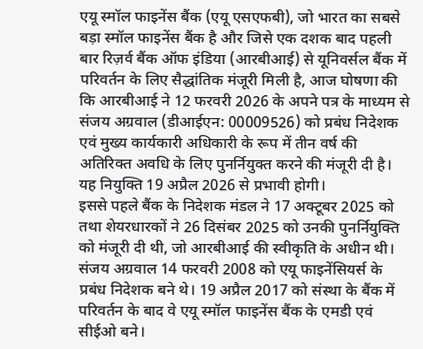एयू स्मॉल फाइनेंस बैंक (एयू एसएफबी), जो भारत का सबसे बड़ा स्मॉल फाइनेंस बैंक है और जिसे एक दशक बाद पहली बार रिज़र्व बैंक ऑफ इंडिया (आरबीआई) से यूनिवर्सल बैंक में परिवर्तन के लिए सैद्धांतिक मंजूरी मिली है, आज घोषणा की कि आरबीआई ने 12 फरवरी 2026 के अपने पत्र के माध्यम से संजय अग्रवाल (डीआईएन: 00009526) को प्रबंध निदेशक एवं मुख्य कार्यकारी अधिकारी के रूप में तीन वर्ष की अतिरिक्त अवधि के लिए पुनर्नियुक्त करने की मंजूरी दी है। यह नियुक्ति 19 अप्रैल 2026 से प्रभावी होगी।
इससे पहले बैंक के निदेशक मंडल ने 17 अक्टूबर 2025 को तथा शेयरधारकों ने 26 दिसंबर 2025 को उनकी पुनर्नियुक्ति को मंजूरी दी थी, जो आरबीआई की स्वीकृति के अधीन थी।
संजय अग्रवाल 14 फरवरी 2008 को एयू फाइनेंसियर्स के प्रबंध निदेशक बने थे। 19 अप्रैल 2017 को संस्था के बैंक में परिवर्तन के बाद वे एयू स्मॉल फाइनेंस बैंक के एमडी एवं सीईओ बने।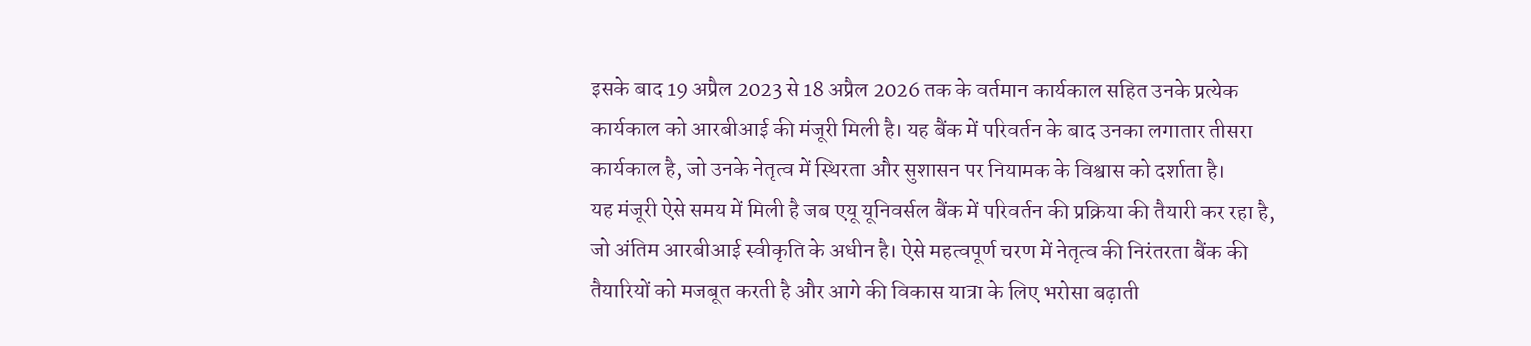इसके बाद 19 अप्रैल 2023 से 18 अप्रैल 2026 तक के वर्तमान कार्यकाल सहित उनके प्रत्येक कार्यकाल को आरबीआई की मंजूरी मिली है। यह बैंक में परिवर्तन के बाद उनका लगातार तीसरा कार्यकाल है, जो उनके नेतृत्व में स्थिरता और सुशासन पर नियामक के विश्वास को दर्शाता है।
यह मंजूरी ऐसे समय में मिली है जब एयू यूनिवर्सल बैंक में परिवर्तन की प्रक्रिया की तैयारी कर रहा है, जो अंतिम आरबीआई स्वीकृति के अधीन है। ऐसे महत्वपूर्ण चरण में नेतृत्व की निरंतरता बैंक की तैयारियों को मजबूत करती है और आगे की विकास यात्रा के लिए भरोसा बढ़ाती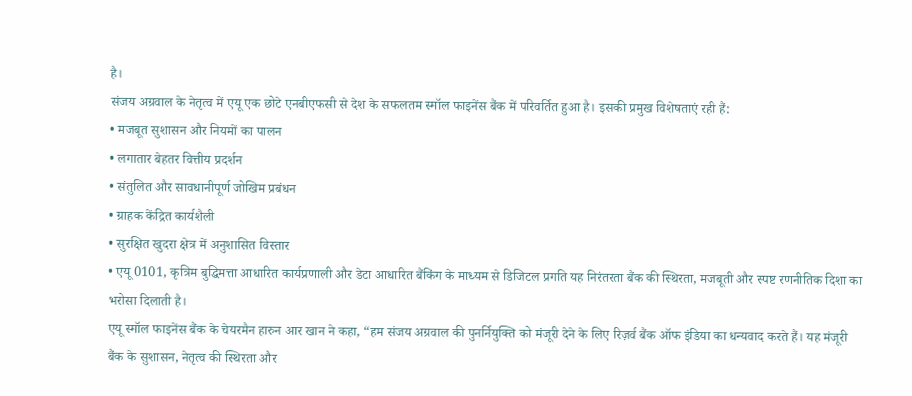है।
संजय अग्रवाल के नेतृत्व में एयू एक छोटे एनबीएफसी से देश के सफलतम स्मॉल फाइनेंस बैंक में परिवर्तित हुआ है। इसकी प्रमुख विशेषताएं रही हैं:
• मजबूत सुशासन और नियमों का पालन
• लगातार बेहतर वित्तीय प्रदर्शन
• संतुलित और सावधानीपूर्ण जोखिम प्रबंधन
• ग्राहक केंद्रित कार्यशैली
• सुरक्षित खुदरा क्षेत्र में अनुशासित विस्तार
• एयू 0101, कृत्रिम बुद्धिमत्ता आधारित कार्यप्रणाली और डेटा आधारित बैंकिंग के माध्यम से डिजिटल प्रगति यह निरंतरता बैंक की स्थिरता, मजबूती और स्पष्ट रणनीतिक दिशा का भरोसा दिलाती है।
एयू स्मॉल फाइनेंस बैंक के चेयरमैन हारुन आर खान ने कहा, “हम संजय अग्रवाल की पुनर्नियुक्ति को मंजूरी देने के लिए रिज़र्व बैंक ऑफ इंडिया का धन्यवाद करते हैं। यह मंजूरी बैंक के सुशासन, नेतृत्व की स्थिरता और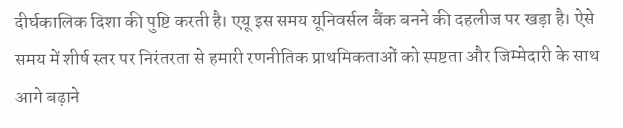दीर्घकालिक दिशा की पुष्टि करती है। एयू इस समय यूनिवर्सल बैंक बनने की दहलीज पर खड़ा है। ऐसे समय में शीर्ष स्तर पर निरंतरता से हमारी रणनीतिक प्राथमिकताओं को स्पष्टता और जिम्मेदारी के साथ आगे बढ़ाने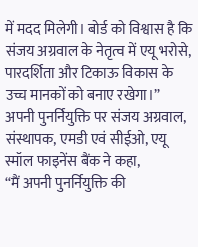में मदद मिलेगी। बोर्ड को विश्वास है कि संजय अग्रवाल के नेतृत्व में एयू भरोसे, पारदर्शिता और टिकाऊ विकास के उच्च मानकों को बनाए रखेगा।”
अपनी पुनर्नियुक्ति पर संजय अग्रवाल, संस्थापक, एमडी एवं सीईओ, एयू स्मॉल फाइनेंस बैंक ने कहा,
“मैं अपनी पुनर्नियुक्ति की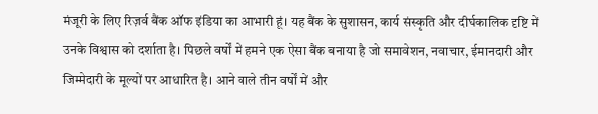मंजूरी के लिए रिज़र्व बैंक ऑफ इंडिया का आभारी हूं। यह बैंक के सुशासन, कार्य संस्कृति और दीर्घकालिक दृष्टि में उनके विश्वास को दर्शाता है। पिछले वर्षों में हमने एक ऐसा बैंक बनाया है जो समावेशन, नवाचार, ईमानदारी और जिम्मेदारी के मूल्यों पर आधारित है। आने वाले तीन वर्षों में और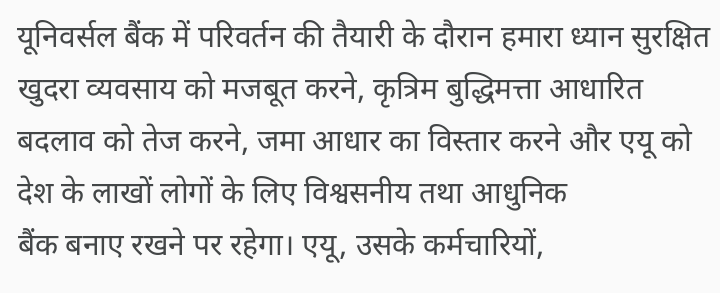यूनिवर्सल बैंक में परिवर्तन की तैयारी के दौरान हमारा ध्यान सुरक्षित खुदरा व्यवसाय को मजबूत करने, कृत्रिम बुद्धिमत्ता आधारित बदलाव को तेज करने, जमा आधार का विस्तार करने और एयू को देश के लाखों लोगों के लिए विश्वसनीय तथा आधुनिक
बैंक बनाए रखने पर रहेगा। एयू, उसके कर्मचारियों,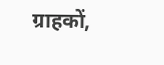ग्राहकों,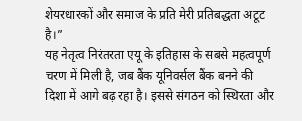शेयरधारकों और समाज के प्रति मेरी प्रतिबद्धता अटूट है।”
यह नेतृत्व निरंतरता एयू के इतिहास के सबसे महत्वपूर्ण चरण में मिली है, जब बैंक यूनिवर्सल बैंक बनने की दिशा में आगे बढ़ रहा है। इससे संगठन को स्थिरता और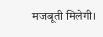मजबूती मिलेगी।